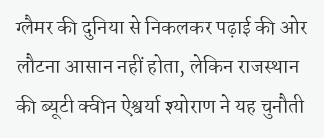ग्लैमर की दुनिया से निकलकर पढ़ाई की ओर लौटना आसान नहीं होता, लेकिन राजस्थान की ब्यूटी क्वीन ऐश्वर्या श्योराण ने यह चुनौती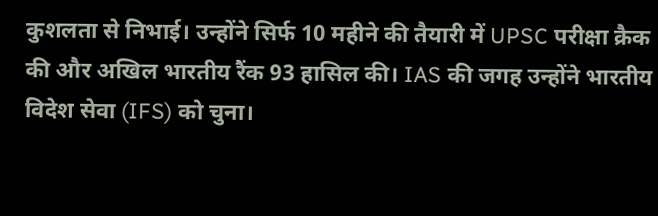कुशलता से निभाई। उन्होंने सिर्फ 10 महीने की तैयारी में UPSC परीक्षा क्रैक की और अखिल भारतीय रैंक 93 हासिल की। IAS की जगह उन्होंने भारतीय विदेश सेवा (IFS) को चुना।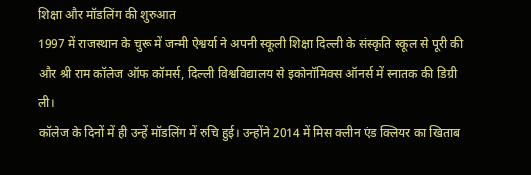शिक्षा और मॉडलिंग की शुरुआत
1997 में राजस्थान के चुरू में जन्मी ऐश्वर्या ने अपनी स्कूली शिक्षा दिल्ली के संस्कृति स्कूल से पूरी की और श्री राम कॉलेज ऑफ कॉमर्स, दिल्ली विश्वविद्यालय से इकोनॉमिक्स ऑनर्स में स्नातक की डिग्री ली।
कॉलेज के दिनों में ही उन्हें मॉडलिंग में रुचि हुई। उन्होंने 2014 में मिस क्लीन एंड क्लियर का खिताब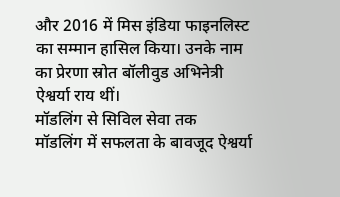और 2016 में मिस इंडिया फाइनलिस्ट का सम्मान हासिल किया। उनके नाम का प्रेरणा स्रोत बॉलीवुड अभिनेत्री ऐश्वर्या राय थीं।
मॉडलिंग से सिविल सेवा तक
मॉडलिंग में सफलता के बावजूद ऐश्वर्या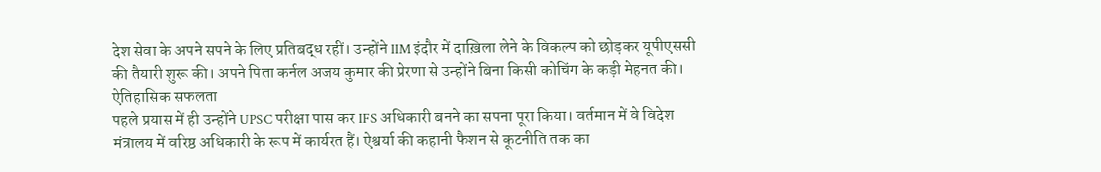देश सेवा के अपने सपने के लिए प्रतिबद्ध रहीं। उन्होंने IIM इंदौर में दाख़िला लेने के विकल्प को छोड़कर यूपीएससी की तैयारी शुरू की। अपने पिता कर्नल अजय कुमार की प्रेरणा से उन्होंने बिना किसी कोचिंग के कड़ी मेहनत की।
ऐतिहासिक सफलता
पहले प्रयास में ही उन्होंने UPSC परीक्षा पास कर IFS अधिकारी बनने का सपना पूरा किया। वर्तमान में वे विदेश मंत्रालय में वरिष्ठ अधिकारी के रूप में कार्यरत हैं। ऐश्वर्या की कहानी फैशन से कूटनीति तक का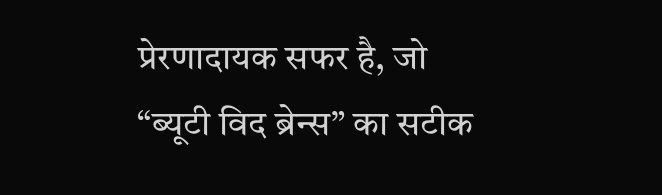प्रेरणादायक सफर है, जो “ब्यूटी विद ब्रेन्स” का सटीक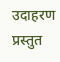उदाहरण प्रस्तुत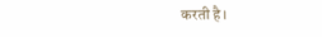करती है।